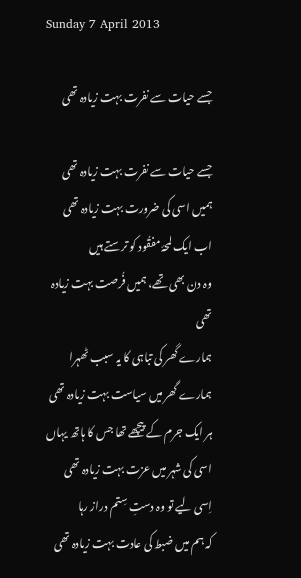Sunday 7 April 2013

جسے حیات سے نفرت بہت زیادہ تھی

جسے حیات سے نفرت بہت زیادہ تھی
ہمیں اسی کی ضرورت بہت زیادہ تھی
اب ایک لمحۂ مفقُود کو ترستے ہیں
وہ دن بھی تھے، ہمیں فُرصت بہت زیادہ تھی
ہمارے گھر کی تباہی کا یہ سبب ٹھہرا
ہمارے گھر میں سیاست بہت زیادہ تھی
ہر ایک جرم کے پیچھے تھا جس کا ہاتھ یہاں
اسی کی شہر میں عزت بہت زیادہ تھی
اِسی لیے تو وہ دستِ سِتم دراز رہا
کہ ہم میں ضبط کی عادت بہت زیادہ تھی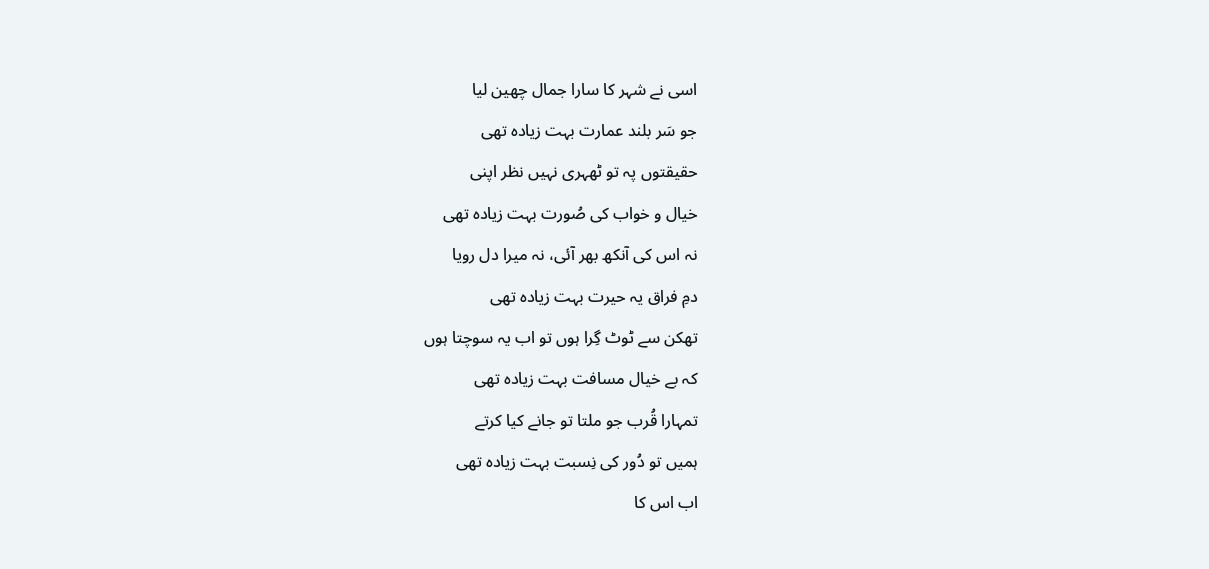اسی نے شہر کا سارا جمال چھین لیا
جو سَر بلند عمارت بہت زیادہ تھی
حقیقتوں پہ تو ٹھہری نہیں نظر اپنی
خیال و خواب کی صُورت بہت زیادہ تھی
نہ اس کی آنکھ بھر آئی، نہ میرا دل رویا
دمِ فراق یہ حیرت بہت زیادہ تھی
تھکن سے ٹوٹ گِرا ہوں تو اب یہ سوچتا ہوں
کہ بے خیال مسافت بہت زیادہ تھی
تمہارا قُرب جو ملتا تو جانے کیا کرتے
ہمیں تو دُور کی نِسبت بہت زیادہ تھی
اب اس کا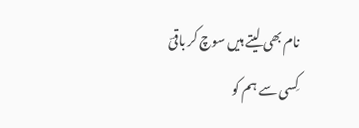نام بھی لیتے ہیں سوچ کر باقیؔ
کِسی سے ہم کو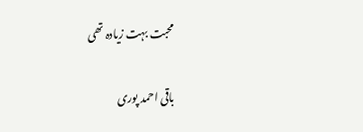محبت بہت زیادہ تھی

باقی احمد پوری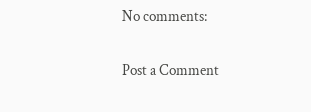No comments:

Post a Comment